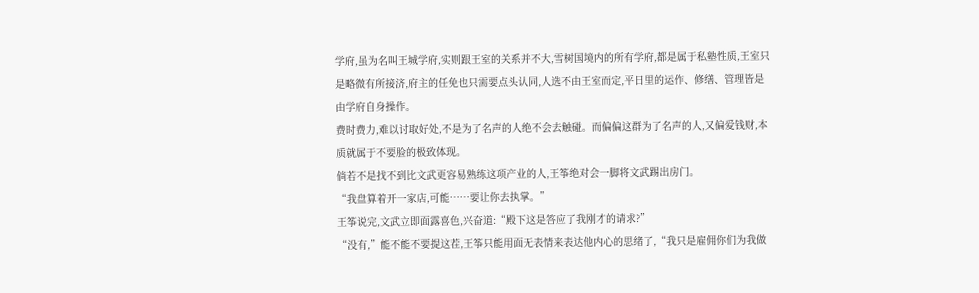学府,虽为名叫王城学府,实则跟王室的关系并不大,雪树国境内的所有学府,都是属于私塾性质,王室只是略微有所接济,府主的任免也只需要点头认同,人选不由王室而定,平日里的运作、修缮、管理皆是由学府自身操作。
费时费力,难以讨取好处,不是为了名声的人绝不会去触碰。而偏偏这群为了名声的人,又偏爱钱财,本质就属于不要脸的极致体现。
倘若不是找不到比文武更容易熟练这项产业的人,王筝绝对会一脚将文武踢出房门。
“我盘算着开一家店,可能……要让你去执掌。”
王筝说完,文武立即面露喜色,兴奋道:“殿下这是答应了我刚才的请求?”
“没有,”能不能不要提这茬,王筝只能用面无表情来表达他内心的思绪了,“我只是雇佣你们为我做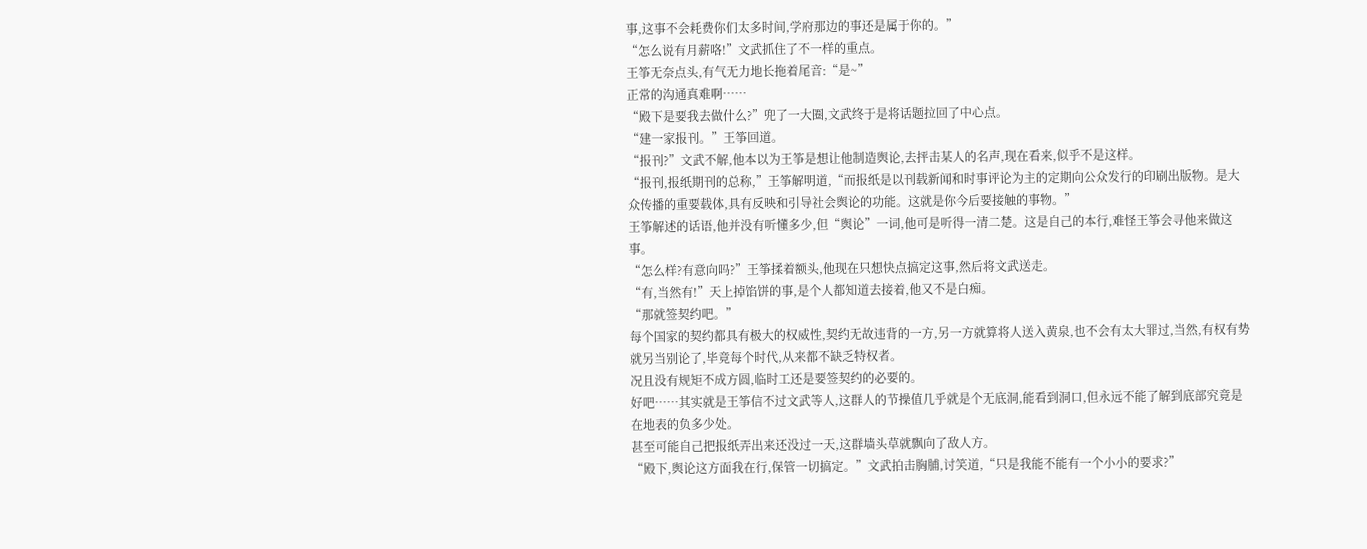事,这事不会耗费你们太多时间,学府那边的事还是属于你的。”
“怎么说有月薪咯!”文武抓住了不一样的重点。
王筝无奈点头,有气无力地长拖着尾音:“是~”
正常的沟通真难啊……
“殿下是要我去做什么?”兜了一大圈,文武终于是将话题拉回了中心点。
“建一家报刊。”王筝回道。
“报刊?”文武不解,他本以为王筝是想让他制造舆论,去抨击某人的名声,现在看来,似乎不是这样。
“报刊,报纸期刊的总称,”王筝解明道,“而报纸是以刊载新闻和时事评论为主的定期向公众发行的印刷出版物。是大众传播的重要载体,具有反映和引导社会舆论的功能。这就是你今后要接触的事物。”
王筝解述的话语,他并没有听懂多少,但“舆论”一词,他可是听得一清二楚。这是自己的本行,难怪王筝会寻他来做这事。
“怎么样?有意向吗?”王筝揉着额头,他现在只想快点搞定这事,然后将文武送走。
“有,当然有!”天上掉馅饼的事,是个人都知道去接着,他又不是白痴。
“那就签契约吧。”
每个国家的契约都具有极大的权威性,契约无故违背的一方,另一方就算将人送入黄泉,也不会有太大罪过,当然,有权有势就另当别论了,毕竟每个时代,从来都不缺乏特权者。
况且没有规矩不成方圆,临时工还是要签契约的必要的。
好吧……其实就是王筝信不过文武等人,这群人的节操值几乎就是个无底洞,能看到洞口,但永远不能了解到底部究竟是在地表的负多少处。
甚至可能自己把报纸弄出来还没过一天,这群墙头草就飘向了敌人方。
“殿下,舆论这方面我在行,保管一切搞定。”文武拍击胸脯,讨笑道,“只是我能不能有一个小小的要求?”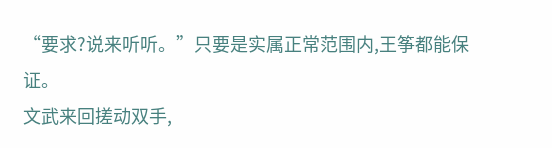“要求?说来听听。”只要是实属正常范围内,王筝都能保证。
文武来回搓动双手,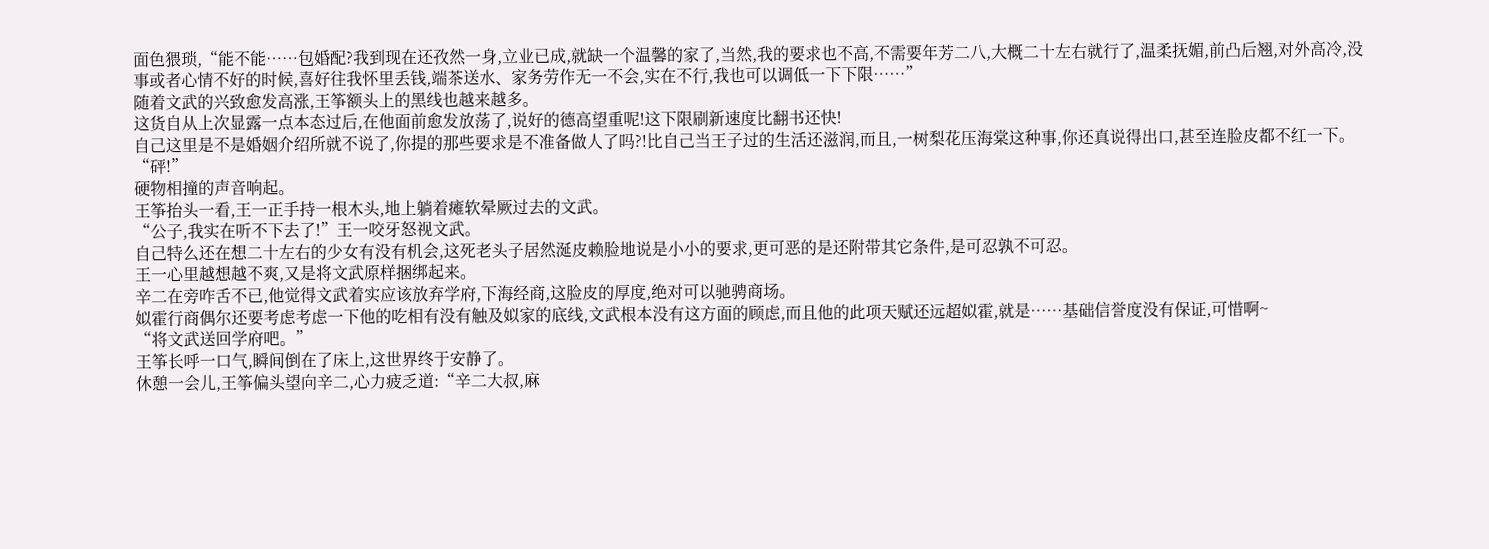面色猥琐,“能不能……包婚配?我到现在还孜然一身,立业已成,就缺一个温馨的家了,当然,我的要求也不高,不需要年芳二八,大概二十左右就行了,温柔抚媚,前凸后翘,对外高冷,没事或者心情不好的时候,喜好往我怀里丢钱,端茶送水、家务劳作无一不会,实在不行,我也可以调低一下下限……”
随着文武的兴致愈发高涨,王筝额头上的黑线也越来越多。
这货自从上次显露一点本态过后,在他面前愈发放荡了,说好的德高望重呢!这下限刷新速度比翻书还快!
自己这里是不是婚姻介绍所就不说了,你提的那些要求是不准备做人了吗?!比自己当王子过的生活还滋润,而且,一树梨花压海棠这种事,你还真说得出口,甚至连脸皮都不红一下。
“砰!”
硬物相撞的声音响起。
王筝抬头一看,王一正手持一根木头,地上躺着瘫软晕厥过去的文武。
“公子,我实在听不下去了!”王一咬牙怒视文武。
自己特么还在想二十左右的少女有没有机会,这死老头子居然涎皮赖脸地说是小小的要求,更可恶的是还附带其它条件,是可忍孰不可忍。
王一心里越想越不爽,又是将文武原样捆绑起来。
辛二在旁咋舌不已,他觉得文武着实应该放弃学府,下海经商,这脸皮的厚度,绝对可以驰骋商场。
姒霍行商偶尔还要考虑考虑一下他的吃相有没有触及姒家的底线,文武根本没有这方面的顾虑,而且他的此项天赋还远超姒霍,就是……基础信誉度没有保证,可惜啊~
“将文武送回学府吧。”
王筝长呼一口气,瞬间倒在了床上,这世界终于安静了。
休憩一会儿,王筝偏头望向辛二,心力疲乏道:“辛二大叔,麻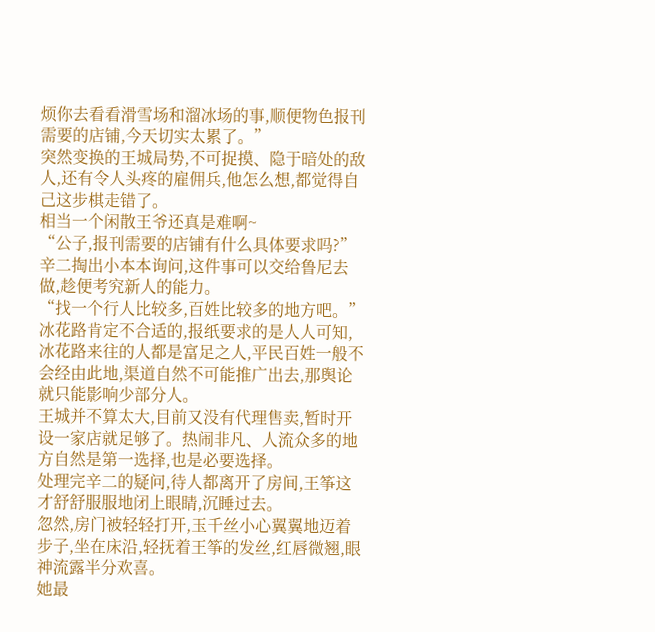烦你去看看滑雪场和溜冰场的事,顺便物色报刊需要的店铺,今天切实太累了。”
突然变换的王城局势,不可捉摸、隐于暗处的敌人,还有令人头疼的雇佣兵,他怎么想,都觉得自己这步棋走错了。
相当一个闲散王爷还真是难啊~
“公子,报刊需要的店铺有什么具体要求吗?”辛二掏出小本本询问,这件事可以交给鲁尼去做,趁便考究新人的能力。
“找一个行人比较多,百姓比较多的地方吧。”
冰花路肯定不合适的,报纸要求的是人人可知,冰花路来往的人都是富足之人,平民百姓一般不会经由此地,渠道自然不可能推广出去,那舆论就只能影响少部分人。
王城并不算太大,目前又没有代理售卖,暂时开设一家店就足够了。热闹非凡、人流众多的地方自然是第一选择,也是必要选择。
处理完辛二的疑问,待人都离开了房间,王筝这才舒舒服服地闭上眼睛,沉睡过去。
忽然,房门被轻轻打开,玉千丝小心翼翼地迈着步子,坐在床沿,轻抚着王筝的发丝,红唇微翘,眼神流露半分欢喜。
她最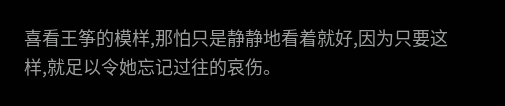喜看王筝的模样,那怕只是静静地看着就好,因为只要这样,就足以令她忘记过往的哀伤。